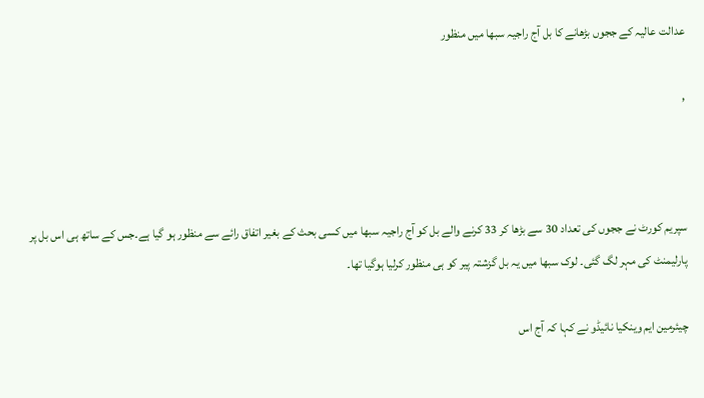عدالت عالیہ کے ججوں بڑھانے کا بل آج راجیہ سبھا میں منظور

,



سپریم کورٹ نے ججوں کی تعداد 30 سے بڑھا کر 33 کرنے والے بل کو آج راجیہ سبھا میں کسی بحث کے بغیر اتفاق رائے سے منظور ہو گیا ہے۔جس کے ساتھ ہی اس بل پر پارلیمنٹ کی مہر لگ گئی۔ لوک سبھا میں یہ بل گزشتہ پیر کو ہی منظور کرلیا ہوگیا تھا۔

چیئرمین ایم وینکیا نائیڈو نے کہا کہ آج اس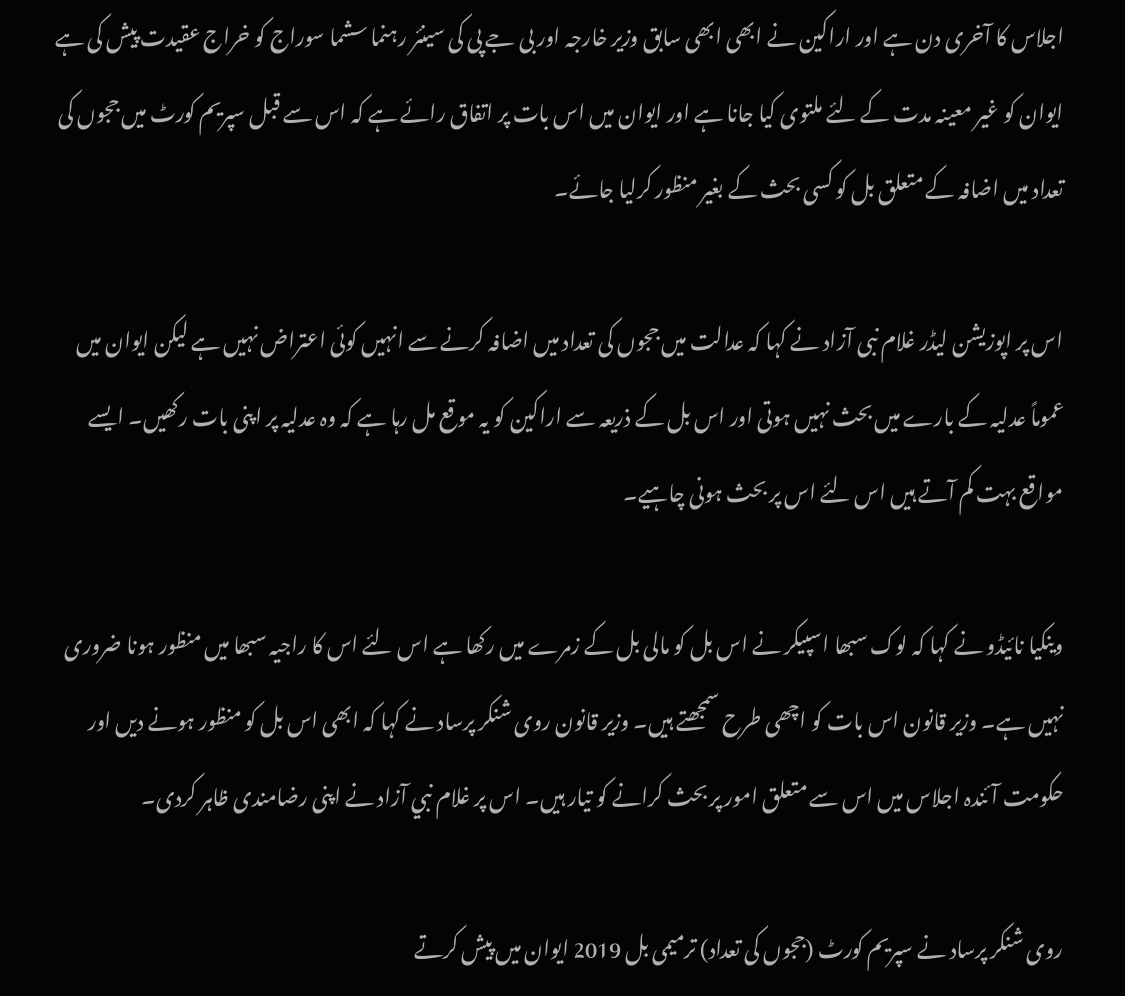اجلاس کا آخری دن ہے اور اراکین نے ابھی ابھی سابق وزیر خارجہ اور بی جے پی کی سینئر رہنما سشما سوراج کو خراج عقیدت پیش کی ہے ایوان کو غیر معینہ مدت کے لئے ملتوی کیا جانا ہے اور ایوان میں اس بات پر اتفاق رائے ہے کہ اس سے قبل سپریم کورٹ میں ججوں کی تعداد میں اضافہ کے متعلق بل کو کسی بحث کے بغیر منظور کرلیا جائے۔

اس پر اپوزیشن لیڈر غلام نبی آزاد نے کہا کہ عدالت میں ججوں کی تعداد میں اضافہ کرنے سے انہیں کوئی اعتراض نہیں ہے لیکن ایوان میں عموماً عدلیہ کے بارے میں بحث نہیں ہوتی اور اس بل کے ذریعہ سے اراکین کو یہ موقع مل رہا ہے کہ وہ عدلیہ پر اپنی بات رکھیں۔ ایسے مواقع بہت کم آتے ہیں اس لئے اس پر بحث ہونی چاہیے۔

وینکیا نائیڈو نے کہا کہ لوک سبھا اسپیکر نے اس بل کو مالی بل کے زمرے میں رکھا ہے اس لئے اس کا راجیہ سبھا میں منظور ہونا ضروری نہیں ہے۔ وزیر قانون اس بات کو اچھی طرح سمجھتے ہیں۔ وزیر قانون روی شنکر پرساد نے کہا کہ ابھی اس بل کو منظور ہونے دیں اور حکومت آئندہ اجلاس میں اس سے متعلق امور پر بحث کرانے کو تیار ہیں۔ اس پر غلام نبي آزاد نے اپنی رضامندی ظاہر کردی۔

روی شنکر پرساد نے سپریم کورٹ (ججوں کی تعداد) ترمیمی بل 2019 ایوان میں پیش کرتے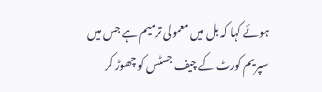ہوئے کہا کہ بل میں معمولی ترمیم ہے جس میں سپریم کورٹ کے چیف جسٹس کو چھوڑ کر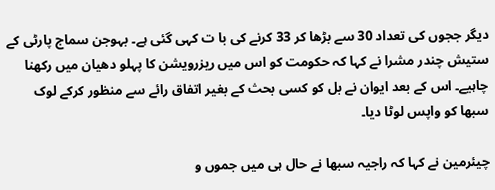دیگر ججوں کی تعداد 30 سے بڑھا کر 33 کرنے کی با ت کہی گئی ہے۔ بہوجن سماج پارٹی کے ستیش چندر مشرا نے کہا کہ حکومت کو اس میں ریزرویشن کا پہلو دھیان میں رکھنا چاہیے۔ اس کے بعد ایوان نے بل کو کسی بحث کے بغیر اتفاق رائے سے منظور کرکے لوک سبھا کو واپس لوٹا دیا۔

چیئرمین نے کہا کہ راجیہ سبھا نے حال ہی میں جموں و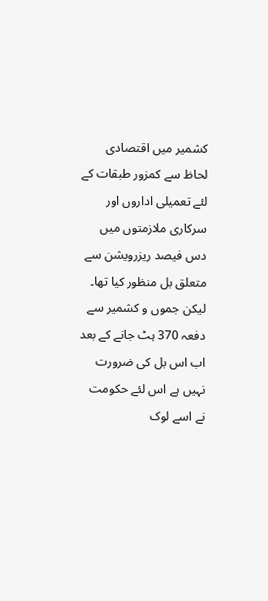کشمیر میں اقتصادی لحاظ سے کمزور طبقات کے لئے تعمیلی اداروں اور سرکاری ملازمتوں میں دس فیصد ریزرویشن سے متعلق بل منظور کیا تھا۔ لیکن جموں و کشمیر سے دفعہ 370 ہٹ جانے کے بعد اب اس بل کی ضرورت نہیں ہے اس لئے حکومت نے اسے لوک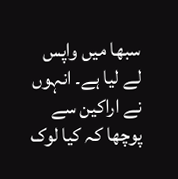سبھا میں واپس لے لیا ہے۔ انہوں نے اراکین سے پوچھا کہ کیا لوک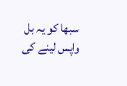سبھا کو یہ بل واپس لینے کی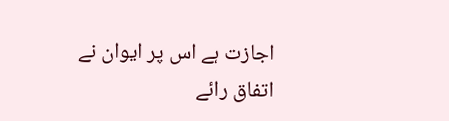اجازت ہے اس پر ایوان نے اتفاق رائے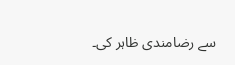سے رضامندی ظاہر کی۔